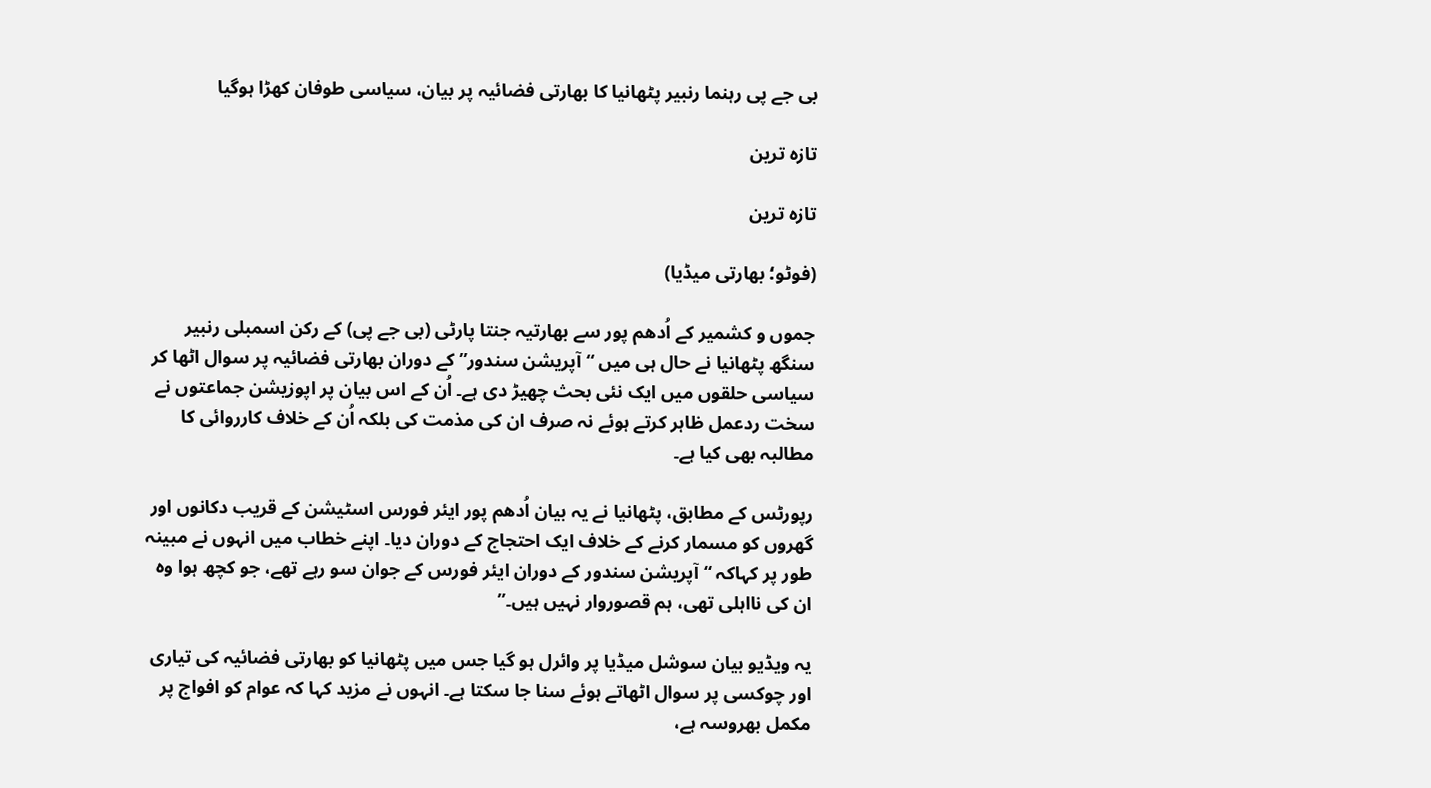بی جے پی رہنما رنبیر پٹھانیا کا بھارتی فضائیہ پر بیان، سیاسی طوفان کھڑا ہوگیا

تازہ ترین

تازہ ترین

(فوٹو؛ بھارتی میڈیا)

جموں و کشمیر کے اُدھم پور سے بھارتیہ جنتا پارٹی (بی جے پی) کے رکن اسمبلی رنبیر سنگھ پٹھانیا نے حال ہی میں “آپریشن سندور” کے دوران بھارتی فضائیہ پر سوال اٹھا کر سیاسی حلقوں میں ایک نئی بحث چھیڑ دی ہے۔ اُن کے اس بیان پر اپوزیشن جماعتوں نے سخت ردعمل ظاہر کرتے ہوئے نہ صرف ان کی مذمت کی بلکہ اُن کے خلاف کارروائی کا مطالبہ بھی کیا ہے۔

رپورٹس کے مطابق، پٹھانیا نے یہ بیان اُدھم پور ایئر فورس اسٹیشن کے قریب دکانوں اور گھروں کو مسمار کرنے کے خلاف ایک احتجاج کے دوران دیا۔ اپنے خطاب میں انہوں نے مبینہ طور پر کہاکہ “آپریشن سندور کے دوران ایئر فورس کے جوان سو رہے تھے، جو کچھ ہوا وہ ان کی نااہلی تھی، ہم قصوروار نہیں ہیں۔”

یہ ویڈیو بیان سوشل میڈیا پر وائرل ہو گیا جس میں پٹھانیا کو بھارتی فضائیہ کی تیاری اور چوکسی پر سوال اٹھاتے ہوئے سنا جا سکتا ہے۔ انہوں نے مزید کہا کہ عوام کو افواج پر مکمل بھروسہ ہے،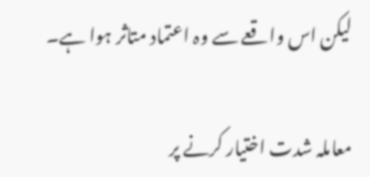لیکن اس واقعے سے وہ اعتماد متاثر ہوا ہے۔

معاملہ شدت اختیار کرنے پر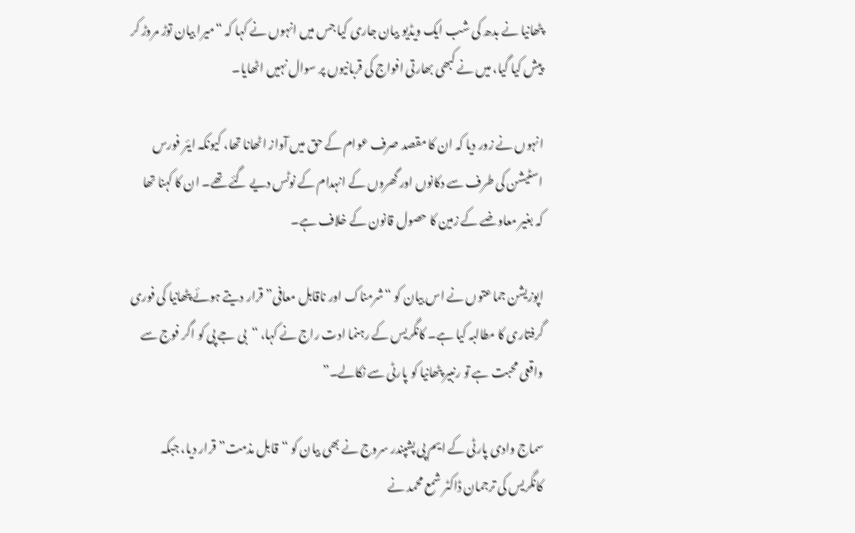پٹھانیا نے بدھ کی شب ایک ویڈیو بیان جاری کیا جس میں انہوں نے کہا کہ “میرا بیان توڑ مروڑ کر پیش کیا گیا، میں نے کبھی بھارتی افواج کی قربانیوں پر سوال نہیں اٹھایا۔

انہوں نے زور دیا کہ ان کا مقصد صرف عوام کے حق میں آواز اٹھانا تھا، کیونکہ ایئر فورس اسٹیشن کی طرف سے دکانوں اور گھروں کے انہدام کے نوٹس دیے گئے تھے۔ ان کا کہنا تھا کہ بغیر معاوضے کے زمین کا حصول قانون کے خلاف ہے۔

اپوزیشن جماعتوں نے اس بیان کو “شرمناک اور ناقابل معافی” قرار دیتے ہوئے پٹھانیا کی فوری گرفتاری کا مطالبہ کیا ہے۔ کانگریس کے رہنما ادت راج نے کہا، “بی جے پی کو اگر فوج سے واقعی محبت ہے تو رنبیر پٹھانیا کو پارٹی سے نکالے۔”

سماج وادی پارٹی کے ایم پی پشپندر سروج نے بھی بیان کو “قابل مذمت” قرار دیا، جبکہ کانگریس کی ترجمان ڈاکٹر شمع محمد نے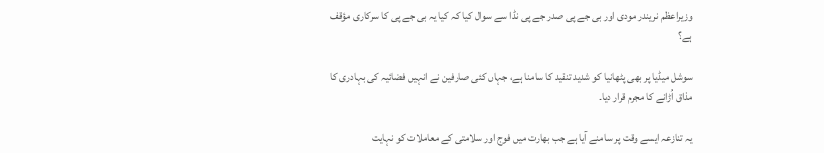وزیراعظم نریندر مودی اور بی جے پی صدر جے پی نڈا سے سوال کیا کہ کیا یہ بی جے پی کا سرکاری مؤقف ہے؟

سوشل میڈیا پر بھی پٹھانیا کو شدید تنقید کا سامنا ہے، جہاں کئی صارفین نے انہیں فضائیہ کی بہادری کا مذاق اُڑانے کا مجرم قرار دیا۔

یہ تنازعہ ایسے وقت پر سامنے آیا ہے جب بھارت میں فوج اور سلامتی کے معاملات کو نہایت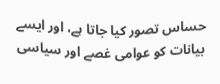حساس تصور کیا جاتا ہے، اور ایسے بیانات کو عوامی غصے اور سیاسی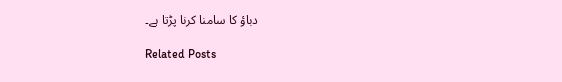دباؤ کا سامنا کرنا پڑتا ہے۔

Related Posts